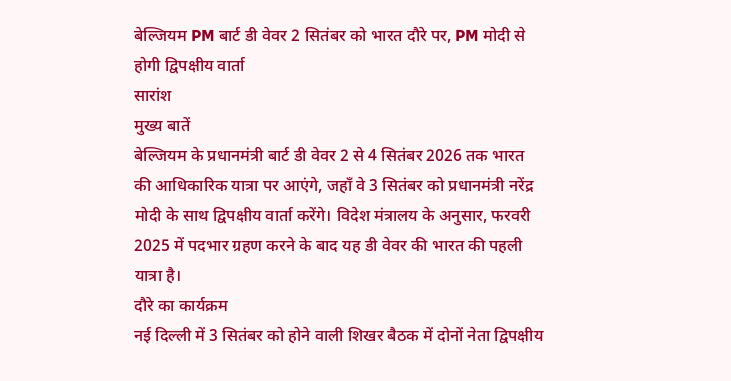बेल्जियम PM बार्ट डी वेवर 2 सितंबर को भारत दौरे पर, PM मोदी से होगी द्विपक्षीय वार्ता
सारांश
मुख्य बातें
बेल्जियम के प्रधानमंत्री बार्ट डी वेवर 2 से 4 सितंबर 2026 तक भारत की आधिकारिक यात्रा पर आएंगे, जहाँ वे 3 सितंबर को प्रधानमंत्री नरेंद्र मोदी के साथ द्विपक्षीय वार्ता करेंगे। विदेश मंत्रालय के अनुसार, फरवरी 2025 में पदभार ग्रहण करने के बाद यह डी वेवर की भारत की पहली यात्रा है।
दौरे का कार्यक्रम
नई दिल्ली में 3 सितंबर को होने वाली शिखर बैठक में दोनों नेता द्विपक्षीय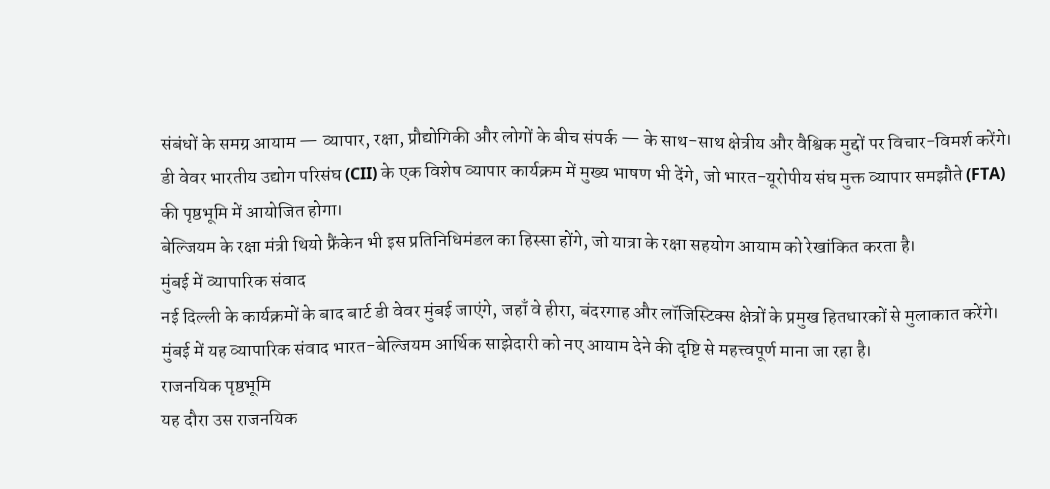संबंधों के समग्र आयाम — व्यापार, रक्षा, प्रौद्योगिकी और लोगों के बीच संपर्क — के साथ-साथ क्षेत्रीय और वैश्विक मुद्दों पर विचार-विमर्श करेंगे। डी वेवर भारतीय उद्योग परिसंघ (CII) के एक विशेष व्यापार कार्यक्रम में मुख्य भाषण भी देंगे, जो भारत-यूरोपीय संघ मुक्त व्यापार समझौते (FTA) की पृष्ठभूमि में आयोजित होगा।
बेल्जियम के रक्षा मंत्री थियो फ्रैंकेन भी इस प्रतिनिधिमंडल का हिस्सा होंगे, जो यात्रा के रक्षा सहयोग आयाम को रेखांकित करता है।
मुंबई में व्यापारिक संवाद
नई दिल्ली के कार्यक्रमों के बाद बार्ट डी वेवर मुंबई जाएंगे, जहाँ वे हीरा, बंदरगाह और लॉजिस्टिक्स क्षेत्रों के प्रमुख हितधारकों से मुलाकात करेंगे। मुंबई में यह व्यापारिक संवाद भारत-बेल्जियम आर्थिक साझेदारी को नए आयाम देने की दृष्टि से महत्त्वपूर्ण माना जा रहा है।
राजनयिक पृष्ठभूमि
यह दौरा उस राजनयिक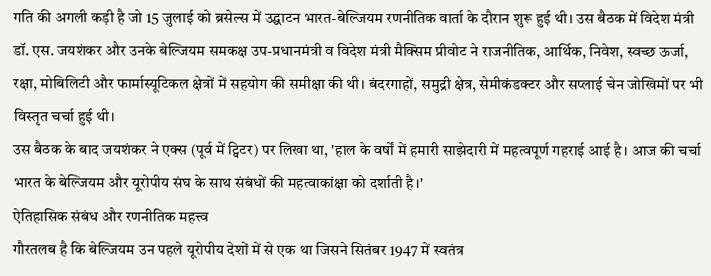गति की अगली कड़ी है जो 15 जुलाई को ब्रसेल्स में उद्घाटन भारत-बेल्जियम रणनीतिक वार्ता के दौरान शुरू हुई थी। उस बैठक में विदेश मंत्री डॉ. एस. जयशंकर और उनके बेल्जियम समकक्ष उप-प्रधानमंत्री व विदेश मंत्री मैक्सिम प्रीवोट ने राजनीतिक, आर्थिक, निवेश, स्वच्छ ऊर्जा, रक्षा, मोबिलिटी और फार्मास्यूटिकल क्षेत्रों में सहयोग की समीक्षा की थी। बंदरगाहों, समुद्री क्षेत्र, सेमीकंडक्टर और सप्लाई चेन जोखिमों पर भी विस्तृत चर्चा हुई थी।
उस बैठक के बाद जयशंकर ने एक्स (पूर्व में ट्विटर) पर लिखा था, 'हाल के वर्षों में हमारी साझेदारी में महत्वपूर्ण गहराई आई है। आज की चर्चा भारत के बेल्जियम और यूरोपीय संघ के साथ संबंधों की महत्वाकांक्षा को दर्शाती है।'
ऐतिहासिक संबंध और रणनीतिक महत्त्व
गौरतलब है कि बेल्जियम उन पहले यूरोपीय देशों में से एक था जिसने सितंबर 1947 में स्वतंत्र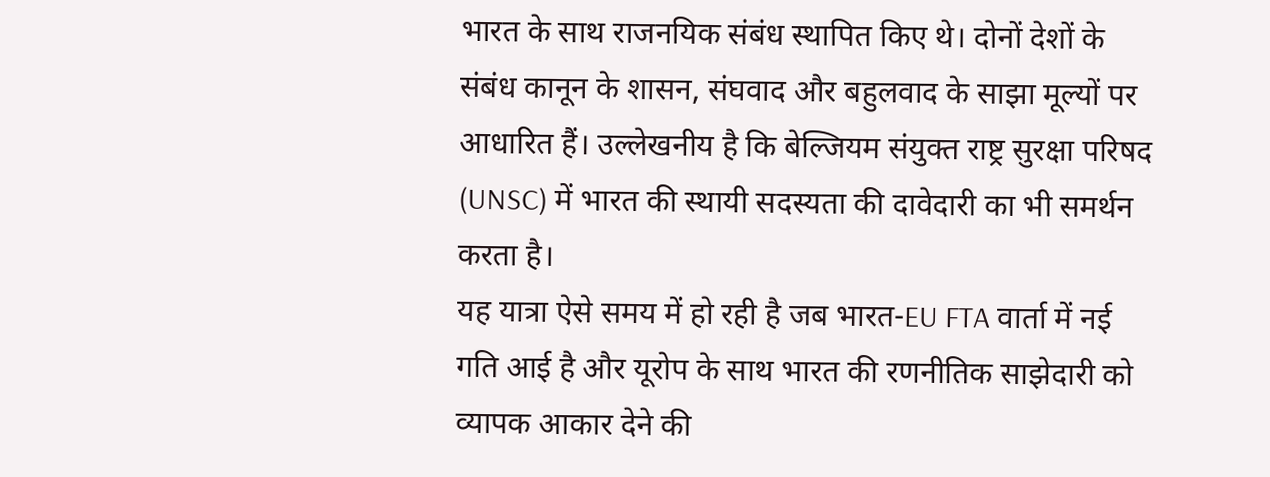भारत के साथ राजनयिक संबंध स्थापित किए थे। दोनों देशों के संबंध कानून के शासन, संघवाद और बहुलवाद के साझा मूल्यों पर आधारित हैं। उल्लेखनीय है कि बेल्जियम संयुक्त राष्ट्र सुरक्षा परिषद (UNSC) में भारत की स्थायी सदस्यता की दावेदारी का भी समर्थन करता है।
यह यात्रा ऐसे समय में हो रही है जब भारत-EU FTA वार्ता में नई गति आई है और यूरोप के साथ भारत की रणनीतिक साझेदारी को व्यापक आकार देने की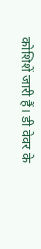कोशिशें जारी हैं। डी वेवर के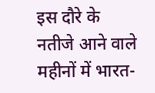इस दौरे के नतीजे आने वाले महीनों में भारत-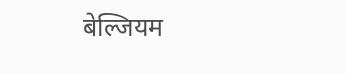बेल्जियम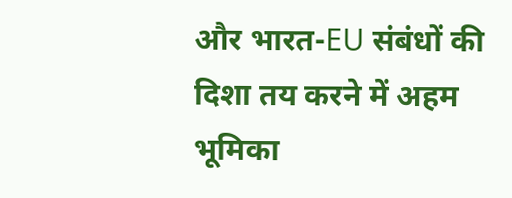और भारत-EU संबंधों की दिशा तय करने में अहम भूमिका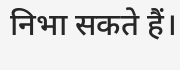निभा सकते हैं।